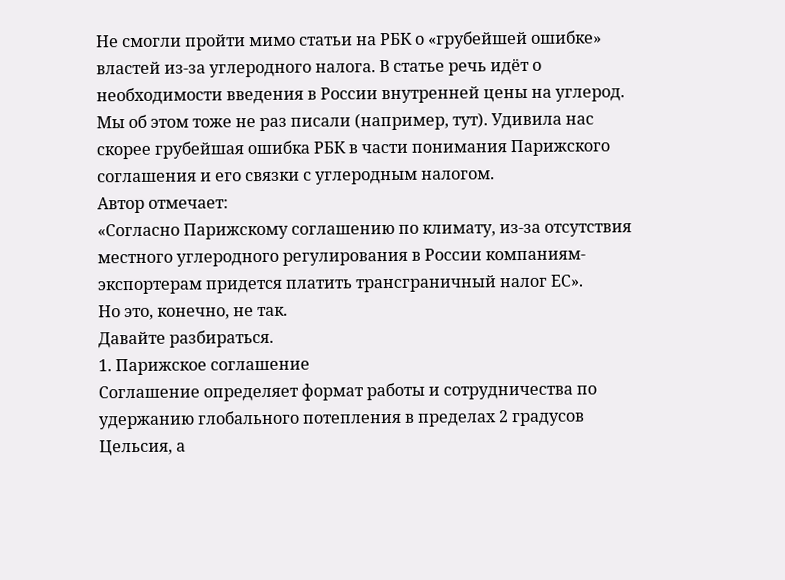Не смогли пройти мимо статьи на РБК о «грубейшей ошибке» властей из-за углеродного налога. В статье речь идёт о необходимости введения в России внутренней цены на углерод. Мы об этом тоже не раз писали (например, тут). Удивила нас скорее грубейшая ошибка РБК в части понимания Парижского соглашения и его связки с углеродным налогом.
Автор отмечает:
«Согласно Парижскому соглашению по климату, из-за отсутствия местного углеродного регулирования в России компаниям-экспортерам придется платить трансграничный налог ЕС».
Но это, конечно, не так.
Давайте разбираться.
1. Парижское соглашение
Соглашение определяет формат работы и сотрудничества по удержанию глобального потепления в пределах 2 градусов Цельсия, а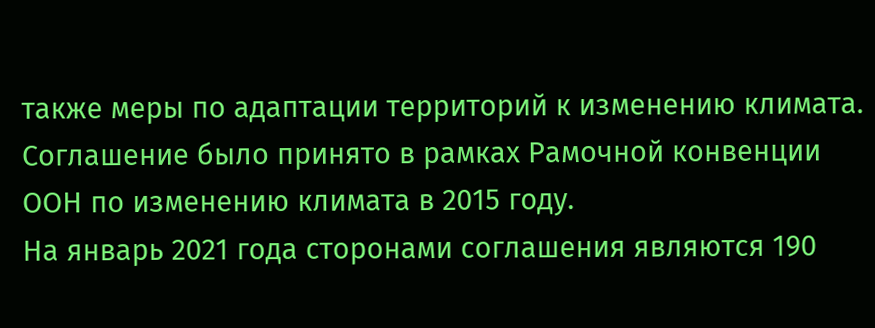также меры по адаптации территорий к изменению климата. Соглашение было принято в рамках Рамочной конвенции ООН по изменению климата в 2015 году.
На январь 2021 года сторонами соглашения являются 190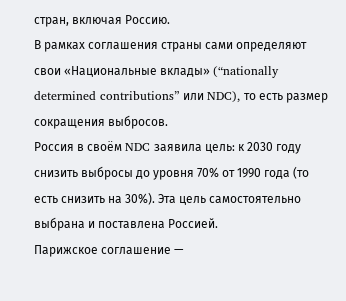стран, включая Россию.
В рамках соглашения страны сами определяют свои «Национальные вклады» (“nationally determined contributions” или NDC), то есть размер сокращения выбросов.
Россия в своём NDC заявила цель: к 2030 году снизить выбросы до уровня 70% от 1990 года (то есть снизить на 30%). Эта цель самостоятельно выбрана и поставлена Россией.
Парижское соглашение —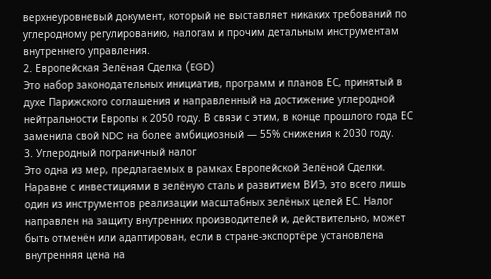верхнеуровневый документ, который не выставляет никаких требований по углеродному регулированию, налогам и прочим детальным инструментам внутреннего управления.
2. Европейская Зелёная Сделка (EGD)
Это набор законодательных инициатив, программ и планов ЕС, принятый в духе Парижского соглашения и направленный на достижение углеродной нейтральности Европы к 2050 году. В связи с этим, в конце прошлого года ЕС заменила свой NDC на более амбициозный — 55% снижения к 2030 году.
3. Углеродный пограничный налог
Это одна из мер, предлагаемых в рамках Европейской Зелёной Сделки. Наравне с инвестициями в зелёную сталь и развитием ВИЭ, это всего лишь один из инструментов реализации масштабных зелёных целей ЕС. Налог направлен на защиту внутренних производителей и, действительно, может быть отменён или адаптирован, если в стране-экспортёре установлена внутренняя цена на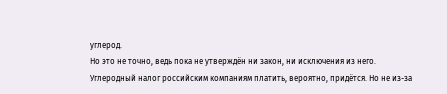углерод.
Но это не точно, ведь пока не утверждён ни закон, ни исключения из него.
Углеродный налог российским компаниям платить, вероятно, придётся. Но не из-за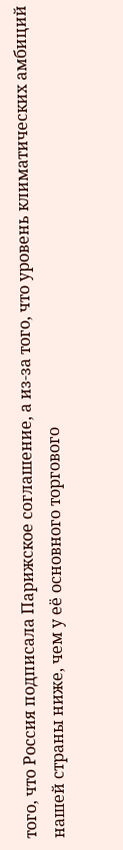того, что Россия подписала Парижское соглашение, а из-за того, что уровень климатических амбиций нашей страны ниже, чем у её основного торгового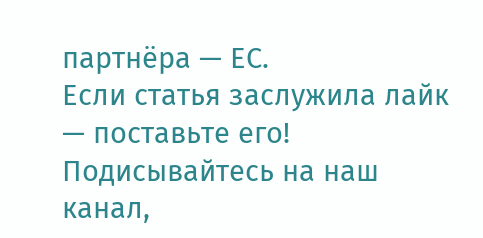партнёра — ЕС.
Если статья заслужила лайк — поставьте его! Подисывайтесь на наш канал,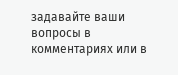задавайте ваши вопросы в комментариях или в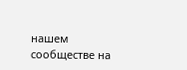нашем сообществе на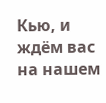Кью, и ждём вас на нашем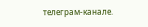телеграм-канале.